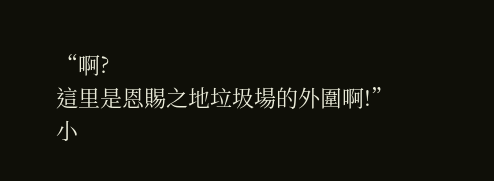“啊?
這里是恩賜之地垃圾場的外圍啊!”
小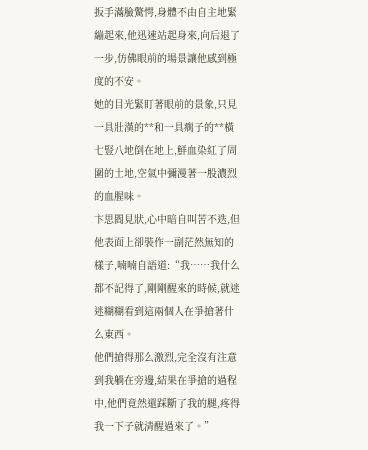扳手滿臉驚愕,身體不由自主地緊繃起來,他迅速站起身來,向后退了一步,仿佛眼前的場景讓他感到極度的不安。
她的目光緊盯著眼前的景象,只見一具壯漢的**和一具瘸子的**橫七豎八地倒在地上,鮮血染紅了周圍的土地,空氣中彌漫著一股濃烈的血腥味。
卞思閻見狀,心中暗自叫苦不迭,但他表面上卻裝作一副茫然無知的樣子,喃喃自語道:“我……我什么都不記得了,剛剛醒來的時候,就迷迷糊糊看到這兩個人在爭搶著什么東西。
他們搶得那么激烈,完全沒有注意到我躺在旁邊,結果在爭搶的過程中,他們竟然還踩斷了我的腿,疼得我一下子就清醒過來了。”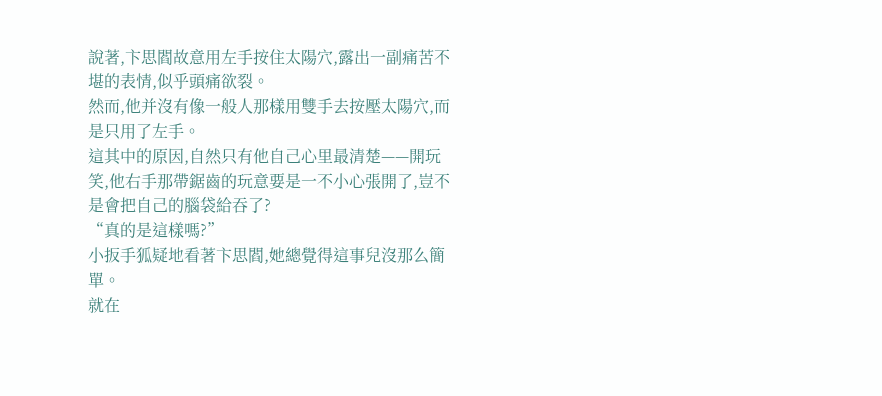說著,卞思閻故意用左手按住太陽穴,露出一副痛苦不堪的表情,似乎頭痛欲裂。
然而,他并沒有像一般人那樣用雙手去按壓太陽穴,而是只用了左手。
這其中的原因,自然只有他自己心里最清楚——開玩笑,他右手那帶鋸齒的玩意要是一不小心張開了,豈不是會把自己的腦袋給吞了?
“真的是這樣嗎?”
小扳手狐疑地看著卞思閻,她總覺得這事兒沒那么簡單。
就在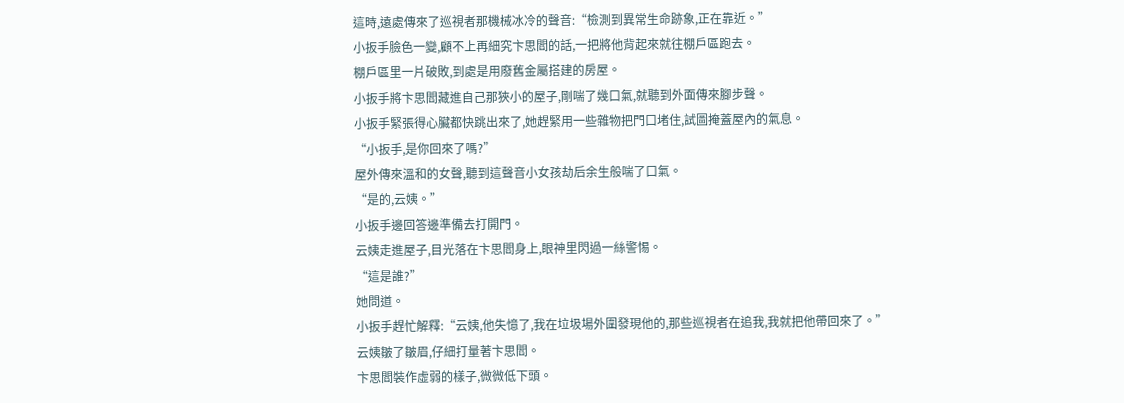這時,遠處傳來了巡視者那機械冰冷的聲音:“檢測到異常生命跡象,正在靠近。”
小扳手臉色一變,顧不上再細究卞思閻的話,一把將他背起來就往棚戶區跑去。
棚戶區里一片破敗,到處是用廢舊金屬搭建的房屋。
小扳手將卞思閻藏進自己那狹小的屋子,剛喘了幾口氣,就聽到外面傳來腳步聲。
小扳手緊張得心臟都快跳出來了,她趕緊用一些雜物把門口堵住,試圖掩蓋屋內的氣息。
“小扳手,是你回來了嗎?”
屋外傳來溫和的女聲,聽到這聲音小女孩劫后余生般喘了口氣。
“是的,云姨。”
小扳手邊回答邊準備去打開門。
云姨走進屋子,目光落在卞思閻身上,眼神里閃過一絲警惕。
“這是誰?”
她問道。
小扳手趕忙解釋:“云姨,他失憶了,我在垃圾場外圍發現他的,那些巡視者在追我,我就把他帶回來了。”
云姨皺了皺眉,仔細打量著卞思閻。
卞思閻裝作虛弱的樣子,微微低下頭。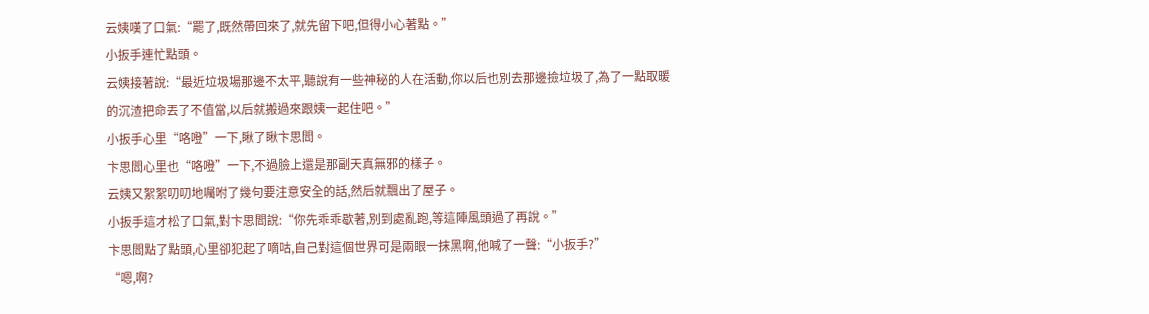云姨嘆了口氣:“罷了,既然帶回來了,就先留下吧,但得小心著點。”
小扳手連忙點頭。
云姨接著說:“最近垃圾場那邊不太平,聽說有一些神秘的人在活動,你以后也別去那邊撿垃圾了,為了一點取暖的沉渣把命丟了不值當,以后就搬過來跟姨一起住吧。”
小扳手心里“咯噔”一下,瞅了瞅卞思閻。
卞思閻心里也“咯噔”一下,不過臉上還是那副天真無邪的樣子。
云姨又絮絮叨叨地囑咐了幾句要注意安全的話,然后就飄出了屋子。
小扳手這才松了口氣,對卞思閻說:“你先乖乖歇著,別到處亂跑,等這陣風頭過了再說。”
卞思閻點了點頭,心里卻犯起了嘀咕,自己對這個世界可是兩眼一抹黑啊,他喊了一聲:“小扳手?”
“嗯,啊?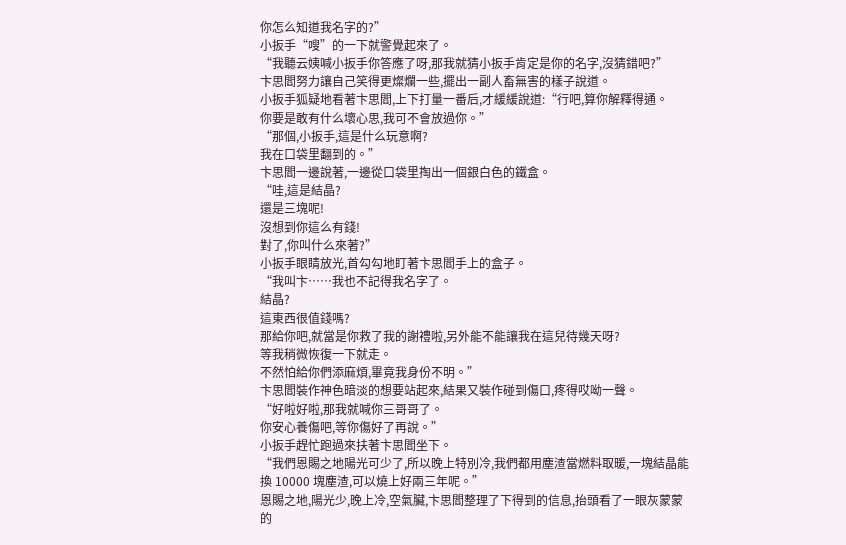你怎么知道我名字的?”
小扳手“嗖”的一下就警覺起來了。
“我聽云姨喊小扳手你答應了呀,那我就猜小扳手肯定是你的名字,沒猜錯吧?”
卞思閻努力讓自己笑得更燦爛一些,擺出一副人畜無害的樣子說道。
小扳手狐疑地看著卞思閻,上下打量一番后,才緩緩說道:“行吧,算你解釋得通。
你要是敢有什么壞心思,我可不會放過你。”
“那個,小扳手,這是什么玩意啊?
我在口袋里翻到的。”
卞思閻一邊說著,一邊從口袋里掏出一個銀白色的鐵盒。
“哇,這是結晶?
還是三塊呢!
沒想到你這么有錢!
對了,你叫什么來著?”
小扳手眼睛放光,首勾勾地盯著卞思閻手上的盒子。
“我叫卞……我也不記得我名字了。
結晶?
這東西很值錢嗎?
那給你吧,就當是你救了我的謝禮啦,另外能不能讓我在這兒待幾天呀?
等我稍微恢復一下就走。
不然怕給你們添麻煩,畢竟我身份不明。”
卞思閻裝作神色暗淡的想要站起來,結果又裝作碰到傷口,疼得哎呦一聲。
“好啦好啦,那我就喊你三哥哥了。
你安心養傷吧,等你傷好了再說。”
小扳手趕忙跑過來扶著卞思閻坐下。
“我們恩賜之地陽光可少了,所以晚上特別冷,我們都用塵渣當燃料取暖,一塊結晶能換 10000 塊塵渣,可以燒上好兩三年呢。”
恩賜之地,陽光少,晚上冷,空氣臟,卞思閻整理了下得到的信息,抬頭看了一眼灰蒙蒙的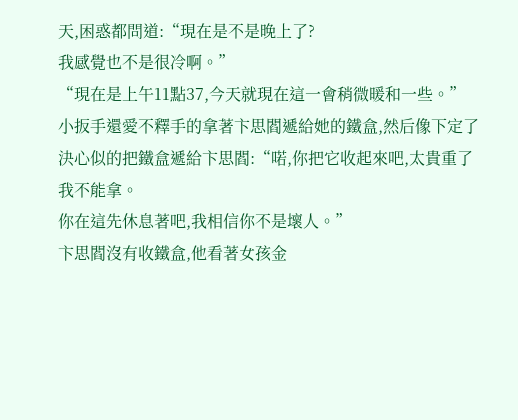天,困惑都問道:“現在是不是晚上了?
我感覺也不是很冷啊。”
“現在是上午11點37,今天就現在這一會稍微暖和一些。”
小扳手還愛不釋手的拿著卞思閻遞給她的鐵盒,然后像下定了決心似的把鐵盒遞給卞思閻:“喏,你把它收起來吧,太貴重了我不能拿。
你在這先休息著吧,我相信你不是壞人。”
卞思閻沒有收鐵盒,他看著女孩金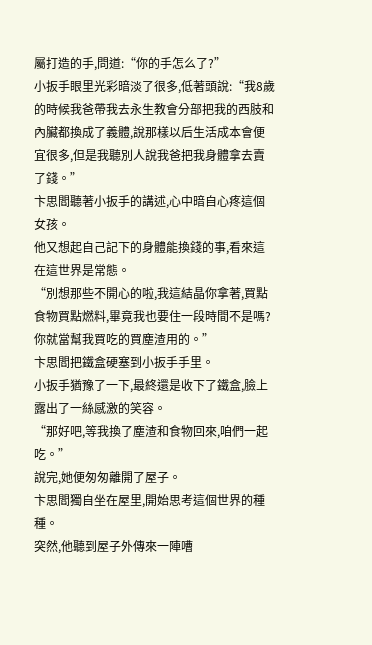屬打造的手,問道:“你的手怎么了?”
小扳手眼里光彩暗淡了很多,低著頭說:“我8歲的時候我爸帶我去永生教會分部把我的西肢和內臟都換成了義體,說那樣以后生活成本會便宜很多,但是我聽別人說我爸把我身體拿去賣了錢。”
卞思閻聽著小扳手的講述,心中暗自心疼這個女孩。
他又想起自己記下的身體能換錢的事,看來這在這世界是常態。
“別想那些不開心的啦,我這結晶你拿著,買點食物買點燃料,畢竟我也要住一段時間不是嗎?
你就當幫我買吃的買塵渣用的。”
卞思閻把鐵盒硬塞到小扳手手里。
小扳手猶豫了一下,最終還是收下了鐵盒,臉上露出了一絲感激的笑容。
“那好吧,等我換了塵渣和食物回來,咱們一起吃。”
說完,她便匆匆離開了屋子。
卞思閻獨自坐在屋里,開始思考這個世界的種種。
突然,他聽到屋子外傳來一陣嘈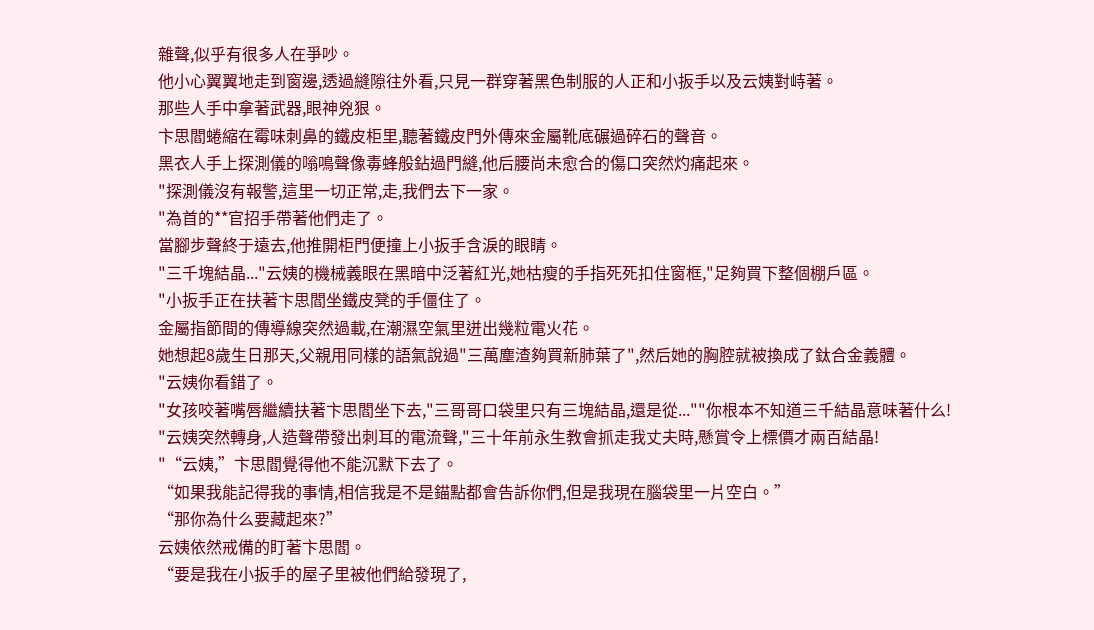雜聲,似乎有很多人在爭吵。
他小心翼翼地走到窗邊,透過縫隙往外看,只見一群穿著黑色制服的人正和小扳手以及云姨對峙著。
那些人手中拿著武器,眼神兇狠。
卞思閻蜷縮在霉味刺鼻的鐵皮柜里,聽著鐵皮門外傳來金屬靴底碾過碎石的聲音。
黑衣人手上探測儀的嗡鳴聲像毒蜂般鉆過門縫,他后腰尚未愈合的傷口突然灼痛起來。
"探測儀沒有報警,這里一切正常,走,我們去下一家。
"為首的**官招手帶著他們走了。
當腳步聲終于遠去,他推開柜門便撞上小扳手含淚的眼睛。
"三千塊結晶..."云姨的機械義眼在黑暗中泛著紅光,她枯瘦的手指死死扣住窗框,"足夠買下整個棚戶區。
"小扳手正在扶著卞思閻坐鐵皮凳的手僵住了。
金屬指節間的傳導線突然過載,在潮濕空氣里迸出幾粒電火花。
她想起8歲生日那天,父親用同樣的語氣說過"三萬塵渣夠買新肺葉了",然后她的胸腔就被換成了鈦合金義體。
"云姨你看錯了。
"女孩咬著嘴唇繼續扶著卞思閻坐下去,"三哥哥口袋里只有三塊結晶,還是從...""你根本不知道三千結晶意味著什么!
"云姨突然轉身,人造聲帶發出刺耳的電流聲,"三十年前永生教會抓走我丈夫時,懸賞令上標價才兩百結晶!
"“云姨,”卞思閻覺得他不能沉默下去了。
“如果我能記得我的事情,相信我是不是錨點都會告訴你們,但是我現在腦袋里一片空白。”
“那你為什么要藏起來?”
云姨依然戒備的盯著卞思閻。
“要是我在小扳手的屋子里被他們給發現了,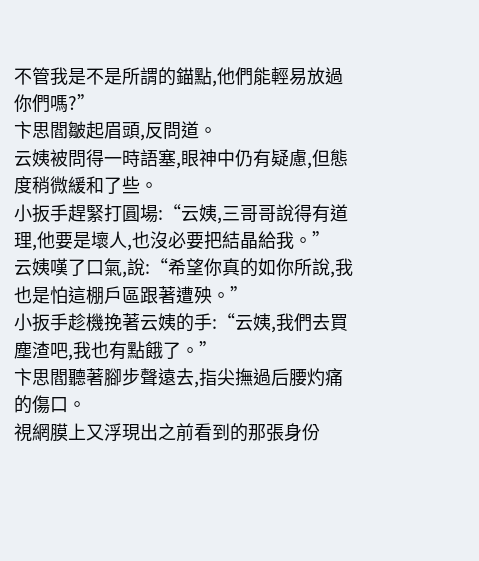不管我是不是所謂的錨點,他們能輕易放過你們嗎?”
卞思閻皺起眉頭,反問道。
云姨被問得一時語塞,眼神中仍有疑慮,但態度稍微緩和了些。
小扳手趕緊打圓場:“云姨,三哥哥說得有道理,他要是壞人,也沒必要把結晶給我。”
云姨嘆了口氣,說:“希望你真的如你所說,我也是怕這棚戶區跟著遭殃。”
小扳手趁機挽著云姨的手:“云姨,我們去買塵渣吧,我也有點餓了。”
卞思閻聽著腳步聲遠去,指尖撫過后腰灼痛的傷口。
視網膜上又浮現出之前看到的那張身份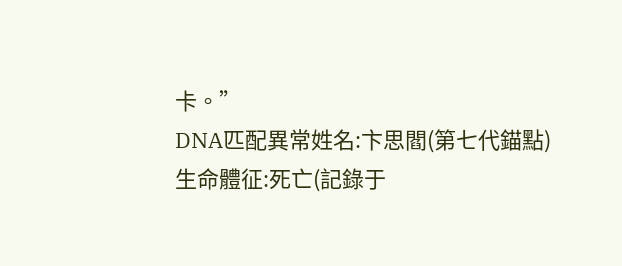卡。”
DNA匹配異常姓名:卞思閻(第七代錨點)生命體征:死亡(記錄于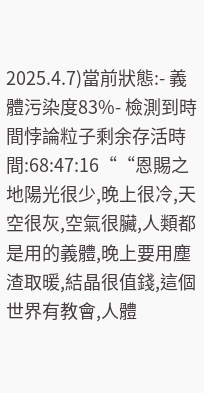2025.4.7)當前狀態:- 義體污染度83%- 檢測到時間悖論粒子剩余存活時間:68:47:16““恩賜之地陽光很少,晚上很冷,天空很灰,空氣很臟,人類都是用的義體,晚上要用塵渣取暖,結晶很值錢,這個世界有教會,人體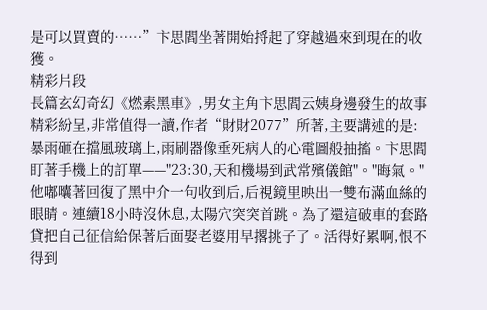是可以買賣的……”卞思閻坐著開始捋起了穿越過來到現在的收獲。
精彩片段
長篇玄幻奇幻《燃素黑車》,男女主角卞思閻云姨身邊發生的故事精彩紛呈,非常值得一讀,作者“財財2077”所著,主要講述的是:暴雨砸在擋風玻璃上,雨刷器像垂死病人的心電圖般抽搐。卞思閻盯著手機上的訂單——"23:30,天和機場到武常殯儀館"。"晦氣。"他嘟囔著回復了黑中介一句收到后,后視鏡里映出一雙布滿血絲的眼睛。連續18小時沒休息,太陽穴突突首跳。為了還這破車的套路貸把自己征信給保著后面娶老婆用早撂挑子了。活得好累啊,恨不得到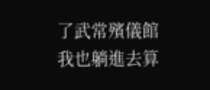了武常殯儀館我也躺進去算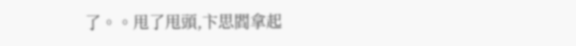了。。甩了甩頭,卞思閻拿起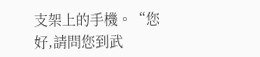支架上的手機。“您好,請問您到武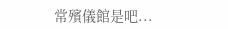常殯儀館是吧...